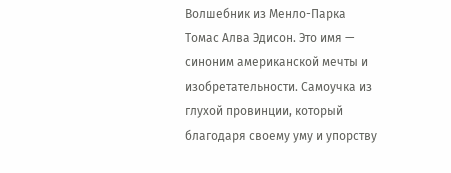Волшебник из Менло-Парка
Томас Алва Эдисон. Это имя — синоним американской мечты и изобретательности. Самоучка из глухой провинции, который благодаря своему уму и упорству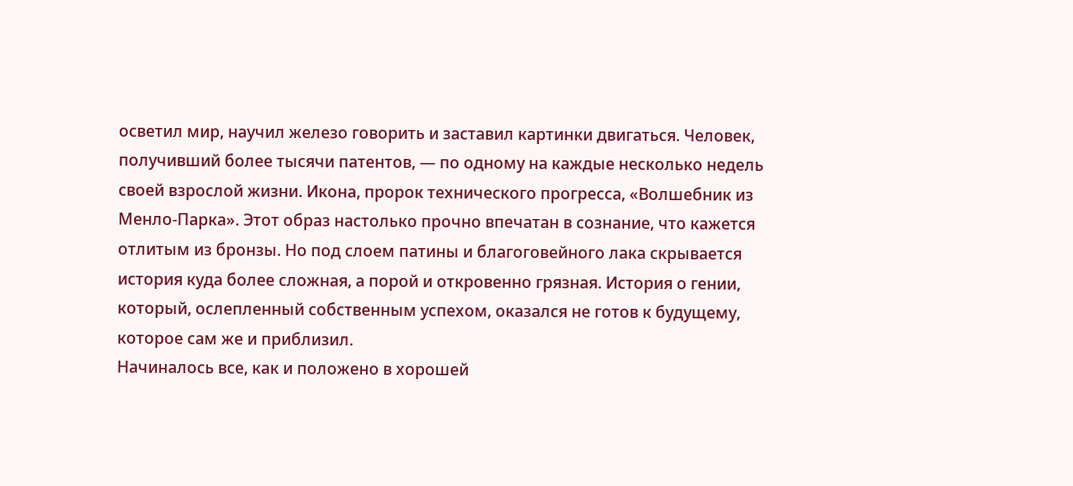осветил мир, научил железо говорить и заставил картинки двигаться. Человек, получивший более тысячи патентов, — по одному на каждые несколько недель своей взрослой жизни. Икона, пророк технического прогресса, «Волшебник из Менло-Парка». Этот образ настолько прочно впечатан в сознание, что кажется отлитым из бронзы. Но под слоем патины и благоговейного лака скрывается история куда более сложная, а порой и откровенно грязная. История о гении, который, ослепленный собственным успехом, оказался не готов к будущему, которое сам же и приблизил.
Начиналось все, как и положено в хорошей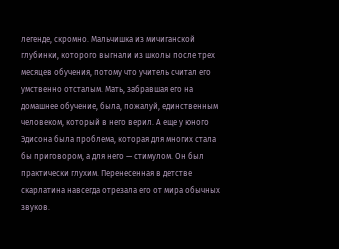легенде, скромно. Мальчишка из мичиганской глубинки, которого выгнали из школы после трех месяцев обучения, потому что учитель считал его умственно отсталым. Мать, забравшая его на домашнее обучение, была, пожалуй, единственным человеком, который в него верил. А еще у юного Эдисона была проблема, которая для многих стала бы приговором, а для него — стимулом. Он был практически глухим. Перенесенная в детстве скарлатина навсегда отрезала его от мира обычных звуков.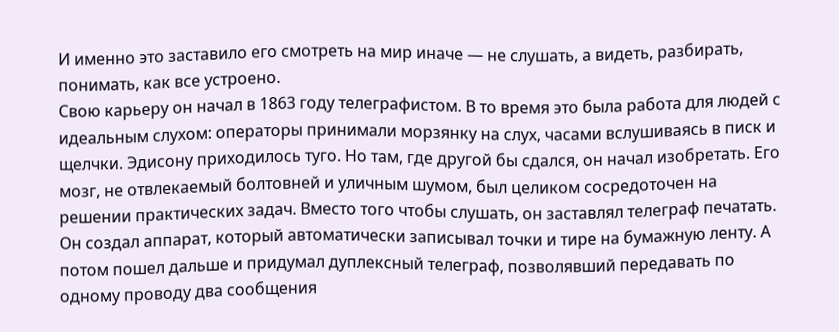И именно это заставило его смотреть на мир иначе — не слушать, а видеть, разбирать, понимать, как все устроено.
Свою карьеру он начал в 1863 году телеграфистом. В то время это была работа для людей с идеальным слухом: операторы принимали морзянку на слух, часами вслушиваясь в писк и щелчки. Эдисону приходилось туго. Но там, где другой бы сдался, он начал изобретать. Его мозг, не отвлекаемый болтовней и уличным шумом, был целиком сосредоточен на решении практических задач. Вместо того чтобы слушать, он заставлял телеграф печатать. Он создал аппарат, который автоматически записывал точки и тире на бумажную ленту. А потом пошел дальше и придумал дуплексный телеграф, позволявший передавать по одному проводу два сообщения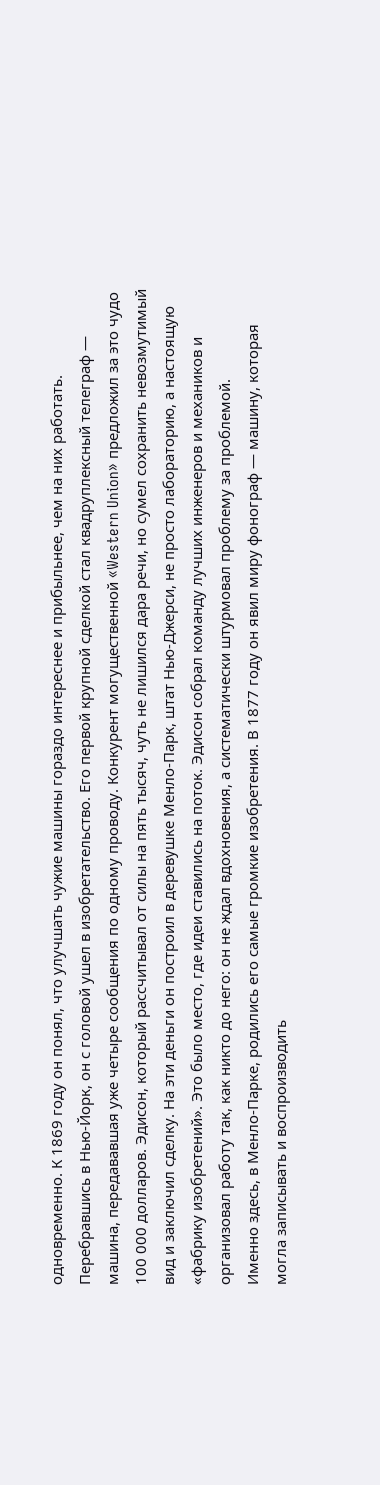одновременно. К 1869 году он понял, что улучшать чужие машины гораздо интереснее и прибыльнее, чем на них работать.
Перебравшись в Нью-Йорк, он с головой ушел в изобретательство. Его первой крупной сделкой стал квадруплексный телеграф — машина, передававшая уже четыре сообщения по одному проводу. Конкурент могущественной «Western Union» предложил за это чудо 100 000 долларов. Эдисон, который рассчитывал от силы на пять тысяч, чуть не лишился дара речи, но сумел сохранить невозмутимый вид и заключил сделку. На эти деньги он построил в деревушке Менло-Парк, штат Нью-Джерси, не просто лабораторию, а настоящую «фабрику изобретений». Это было место, где идеи ставились на поток. Эдисон собрал команду лучших инженеров и механиков и организовал работу так, как никто до него: он не ждал вдохновения, а систематически штурмовал проблему за проблемой.
Именно здесь, в Менло-Парке, родились его самые громкие изобретения. В 1877 году он явил миру фонограф — машину, которая могла записывать и воспроизводить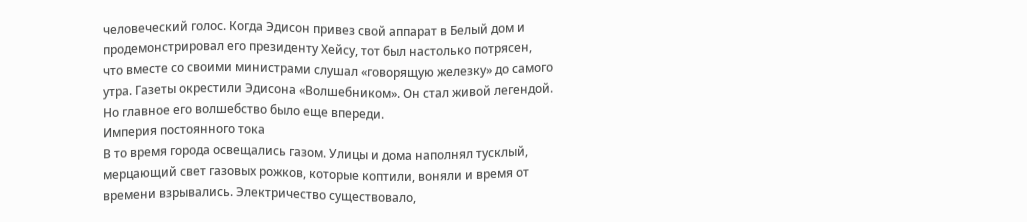человеческий голос. Когда Эдисон привез свой аппарат в Белый дом и продемонстрировал его президенту Хейсу, тот был настолько потрясен, что вместе со своими министрами слушал «говорящую железку» до самого утра. Газеты окрестили Эдисона «Волшебником». Он стал живой легендой. Но главное его волшебство было еще впереди.
Империя постоянного тока
В то время города освещались газом. Улицы и дома наполнял тусклый, мерцающий свет газовых рожков, которые коптили, воняли и время от времени взрывались. Электричество существовало,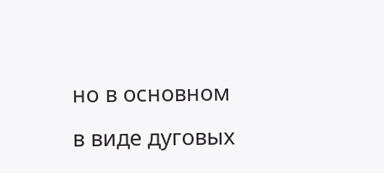но в основном в виде дуговых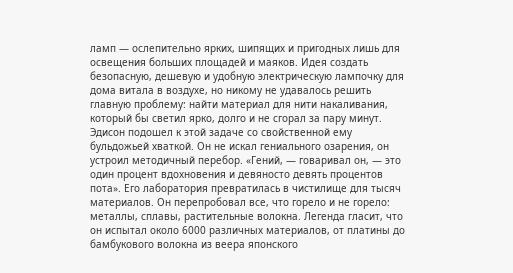ламп — ослепительно ярких, шипящих и пригодных лишь для освещения больших площадей и маяков. Идея создать безопасную, дешевую и удобную электрическую лампочку для дома витала в воздухе, но никому не удавалось решить главную проблему: найти материал для нити накаливания, который бы светил ярко, долго и не сгорал за пару минут.
Эдисон подошел к этой задаче со свойственной ему бульдожьей хваткой. Он не искал гениального озарения, он устроил методичный перебор. «Гений, — говаривал он, — это один процент вдохновения и девяносто девять процентов пота». Его лаборатория превратилась в чистилище для тысяч материалов. Он перепробовал все, что горело и не горело: металлы, сплавы, растительные волокна. Легенда гласит, что он испытал около 6000 различных материалов, от платины до бамбукового волокна из веера японского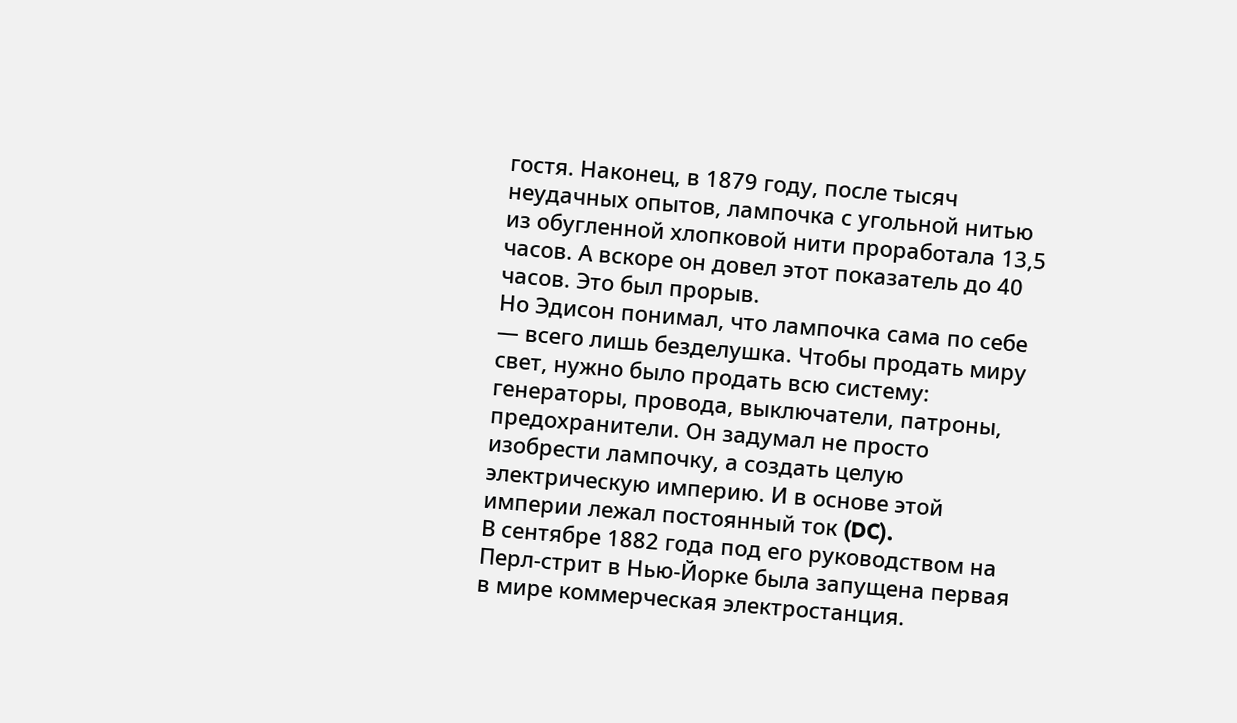гостя. Наконец, в 1879 году, после тысяч неудачных опытов, лампочка с угольной нитью из обугленной хлопковой нити проработала 13,5 часов. А вскоре он довел этот показатель до 40 часов. Это был прорыв.
Но Эдисон понимал, что лампочка сама по себе — всего лишь безделушка. Чтобы продать миру свет, нужно было продать всю систему: генераторы, провода, выключатели, патроны, предохранители. Он задумал не просто изобрести лампочку, а создать целую электрическую империю. И в основе этой империи лежал постоянный ток (DC).
В сентябре 1882 года под его руководством на Перл-стрит в Нью-Йорке была запущена первая в мире коммерческая электростанция.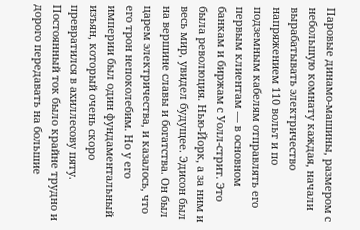Паровые динамо-машины, размером с небольшую комнату каждая, начали вырабатывать электричество напряжением 110 вольт и по подземным кабелям отправлять его первым клиентам — в основном банкам и биржам с Уолл-стрит. Это была революция. Нью-Йорк, а за ним и весь мир, увидел будущее. Эдисон был на вершине славы и богатства. Он был царем электричества, и казалось, что его трон непоколебим. Но у его империи был один фундаментальный изъян, который очень скоро превратился в ахиллесову пяту. Постоянный ток было крайне трудно и дорого передавать на большие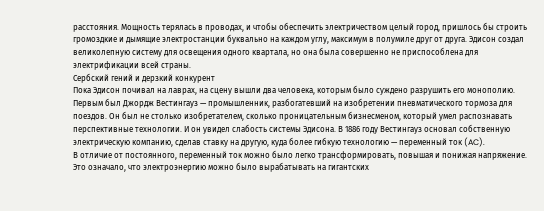расстояния. Мощность терялась в проводах, и чтобы обеспечить электричеством целый город, пришлось бы строить громоздкие и дымящие электростанции буквально на каждом углу, максимум в полумиле друг от друга. Эдисон создал великолепную систему для освещения одного квартала, но она была совершенно не приспособлена для электрификации всей страны.
Сербский гений и дерзкий конкурент
Пока Эдисон почивал на лаврах, на сцену вышли два человека, которым было суждено разрушить его монополию. Первым был Джордж Вестингауз — промышленник, разбогатевший на изобретении пневматического тормоза для поездов. Он был не столько изобретателем, сколько проницательным бизнесменом, который умел распознавать перспективные технологии. И он увидел слабость системы Эдисона. В 1886 году Вестингауз основал собственную электрическую компанию, сделав ставку на другую, куда более гибкую технологию — переменный ток (AC).
В отличие от постоянного, переменный ток можно было легко трансформировать, повышая и понижая напряжение. Это означало, что электроэнергию можно было вырабатывать на гигантских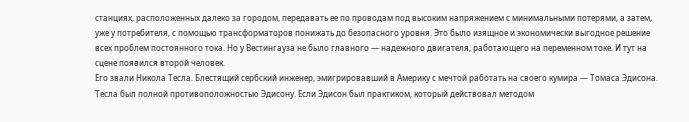станциях, расположенных далеко за городом, передавать ее по проводам под высоким напряжением с минимальными потерями, а затем, уже у потребителя, с помощью трансформаторов понижать до безопасного уровня. Это было изящное и экономически выгодное решение всех проблем постоянного тока. Но у Вестингауза не было главного — надежного двигателя, работающего на переменном токе. И тут на сцене появился второй человек.
Его звали Никола Тесла. Блестящий сербский инженер, эмигрировавший в Америку с мечтой работать на своего кумира — Томаса Эдисона. Тесла был полной противоположностью Эдисону. Если Эдисон был практиком, который действовал методом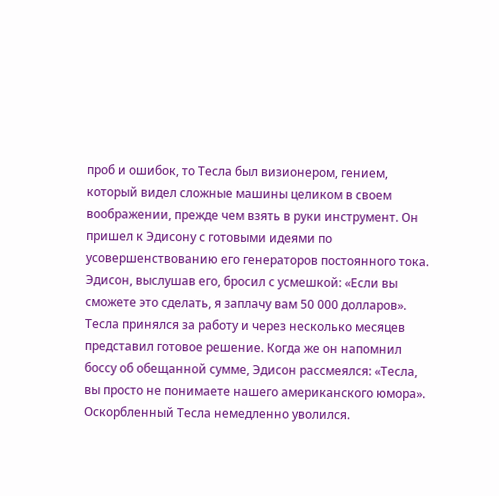проб и ошибок, то Тесла был визионером, гением, который видел сложные машины целиком в своем воображении, прежде чем взять в руки инструмент. Он пришел к Эдисону с готовыми идеями по усовершенствованию его генераторов постоянного тока. Эдисон, выслушав его, бросил с усмешкой: «Если вы сможете это сделать, я заплачу вам 50 000 долларов». Тесла принялся за работу и через несколько месяцев представил готовое решение. Когда же он напомнил боссу об обещанной сумме, Эдисон рассмеялся: «Тесла, вы просто не понимаете нашего американского юмора».
Оскорбленный Тесла немедленно уволился.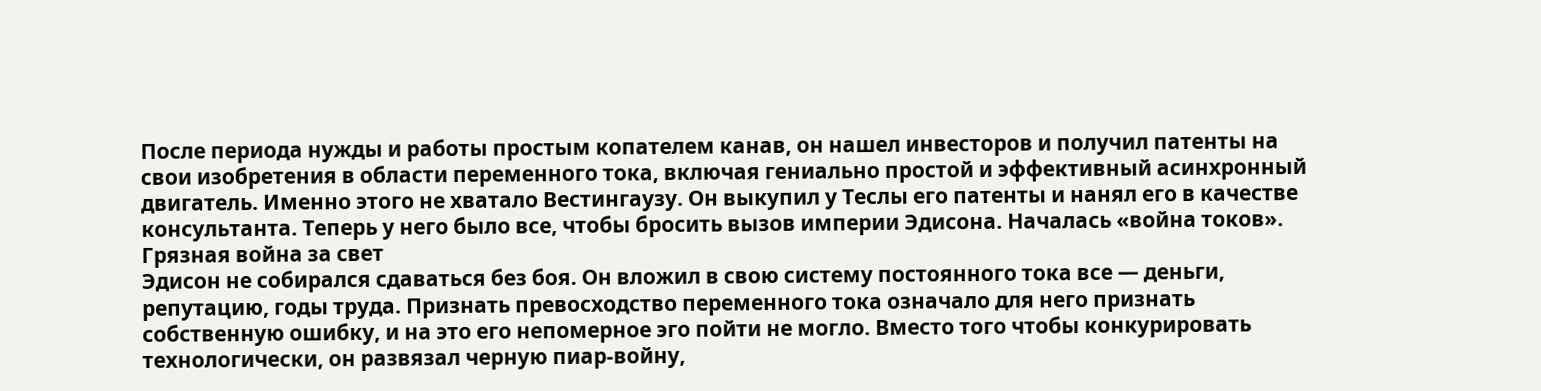После периода нужды и работы простым копателем канав, он нашел инвесторов и получил патенты на свои изобретения в области переменного тока, включая гениально простой и эффективный асинхронный двигатель. Именно этого не хватало Вестингаузу. Он выкупил у Теслы его патенты и нанял его в качестве консультанта. Теперь у него было все, чтобы бросить вызов империи Эдисона. Началась «война токов».
Грязная война за свет
Эдисон не собирался сдаваться без боя. Он вложил в свою систему постоянного тока все — деньги, репутацию, годы труда. Признать превосходство переменного тока означало для него признать собственную ошибку, и на это его непомерное эго пойти не могло. Вместо того чтобы конкурировать технологически, он развязал черную пиар-войну,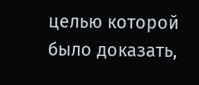целью которой было доказать,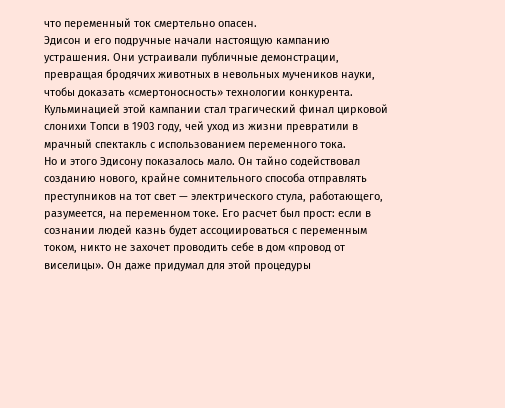что переменный ток смертельно опасен.
Эдисон и его подручные начали настоящую кампанию устрашения. Они устраивали публичные демонстрации, превращая бродячих животных в невольных мучеников науки, чтобы доказать «смертоносность» технологии конкурента. Кульминацией этой кампании стал трагический финал цирковой слонихи Топси в 1903 году, чей уход из жизни превратили в мрачный спектакль с использованием переменного тока.
Но и этого Эдисону показалось мало. Он тайно содействовал созданию нового, крайне сомнительного способа отправлять преступников на тот свет — электрического стула, работающего, разумеется, на переменном токе. Его расчет был прост: если в сознании людей казнь будет ассоциироваться с переменным током, никто не захочет проводить себе в дом «провод от виселицы». Он даже придумал для этой процедуры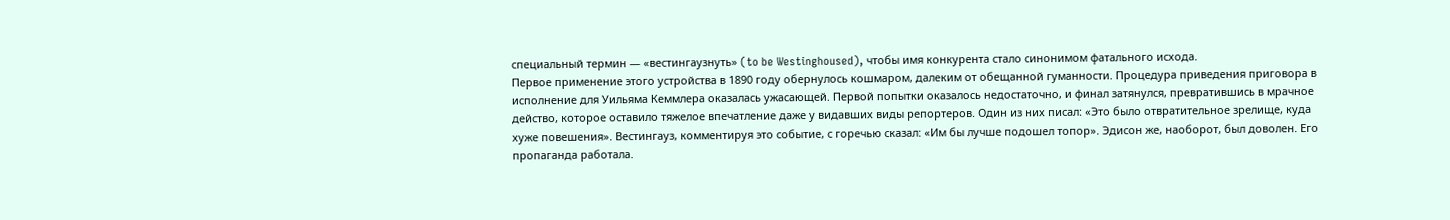специальный термин — «вестингаузнуть» (to be Westinghoused), чтобы имя конкурента стало синонимом фатального исхода.
Первое применение этого устройства в 1890 году обернулось кошмаром, далеким от обещанной гуманности. Процедура приведения приговора в исполнение для Уильяма Кеммлера оказалась ужасающей. Первой попытки оказалось недостаточно, и финал затянулся, превратившись в мрачное действо, которое оставило тяжелое впечатление даже у видавших виды репортеров. Один из них писал: «Это было отвратительное зрелище, куда хуже повешения». Вестингауз, комментируя это событие, с горечью сказал: «Им бы лучше подошел топор». Эдисон же, наоборот, был доволен. Его пропаганда работала.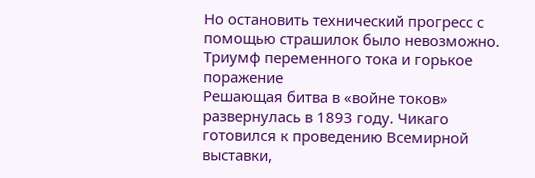Но остановить технический прогресс с помощью страшилок было невозможно.
Триумф переменного тока и горькое поражение
Решающая битва в «войне токов» развернулась в 1893 году. Чикаго готовился к проведению Всемирной выставки,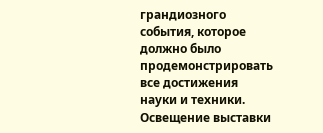грандиозного события, которое должно было продемонстрировать все достижения науки и техники. Освещение выставки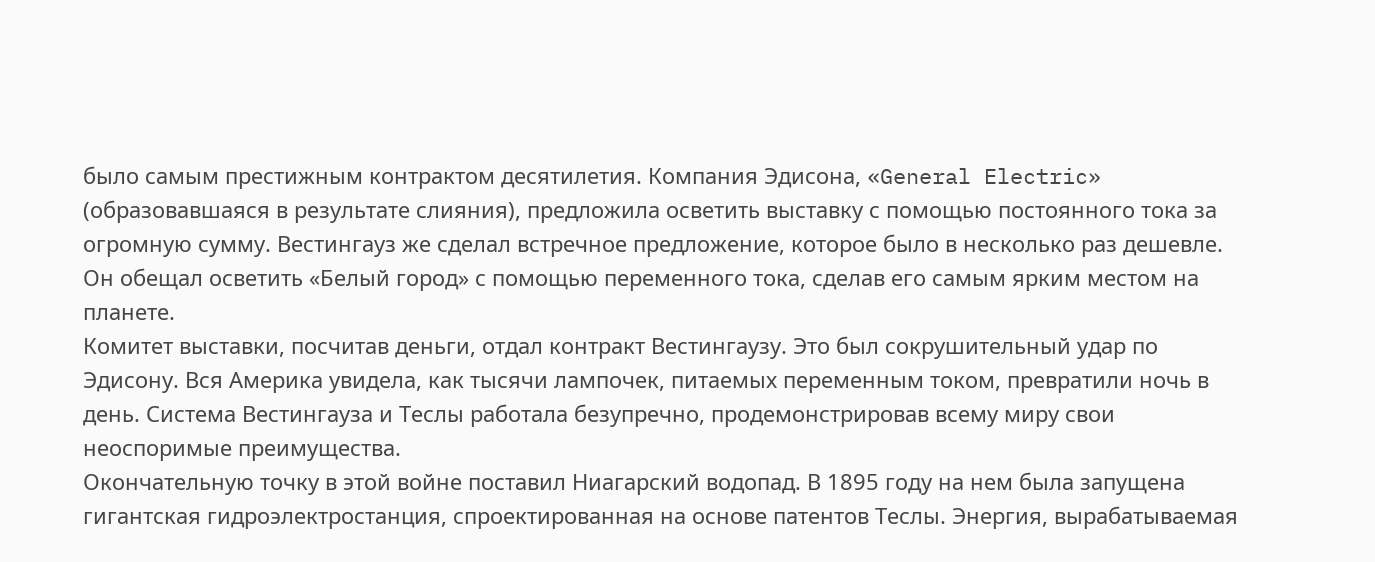было самым престижным контрактом десятилетия. Компания Эдисона, «General Electric» (образовавшаяся в результате слияния), предложила осветить выставку с помощью постоянного тока за огромную сумму. Вестингауз же сделал встречное предложение, которое было в несколько раз дешевле. Он обещал осветить «Белый город» с помощью переменного тока, сделав его самым ярким местом на планете.
Комитет выставки, посчитав деньги, отдал контракт Вестингаузу. Это был сокрушительный удар по Эдисону. Вся Америка увидела, как тысячи лампочек, питаемых переменным током, превратили ночь в день. Система Вестингауза и Теслы работала безупречно, продемонстрировав всему миру свои неоспоримые преимущества.
Окончательную точку в этой войне поставил Ниагарский водопад. В 1895 году на нем была запущена гигантская гидроэлектростанция, спроектированная на основе патентов Теслы. Энергия, вырабатываемая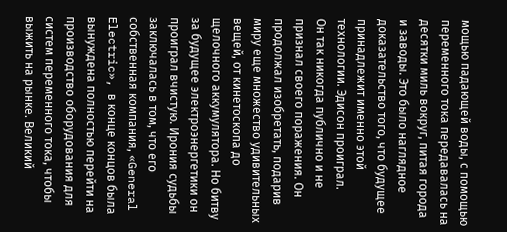мощью падающей воды, с помощью переменного тока передавалась на десятки миль вокруг, питая города и заводы. Это было наглядное доказательство того, что будущее принадлежит именно этой технологии. Эдисон проиграл.
Он так никогда публично и не признал своего поражения. Он продолжал изобретать, подарив миру еще множество удивительных вещей, от кинетоскопа до щелочного аккумулятора. Но битву за будущее электроэнергетики он проиграл вчистую. Ирония судьбы заключалась в том, что его собственная компания, «General Electric», в конце концов была вынуждена полностью перейти на производство оборудования для систем переменного тока, чтобы выжить на рынке. Великий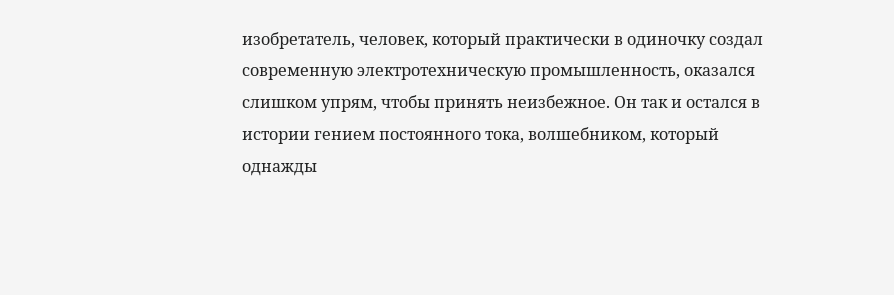изобретатель, человек, который практически в одиночку создал современную электротехническую промышленность, оказался слишком упрям, чтобы принять неизбежное. Он так и остался в истории гением постоянного тока, волшебником, который однажды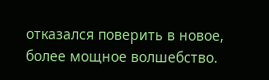отказался поверить в новое, более мощное волшебство.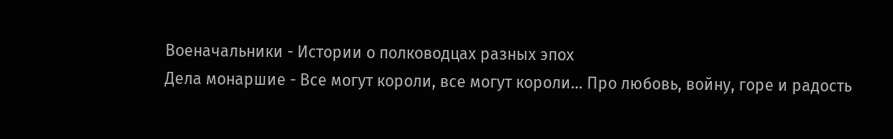Военачальники - Истории о полководцах разных эпох
Дела монаршие - Все могут короли, все могут короли... Про любовь, войну, горе и радость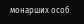монарших особ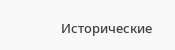Исторические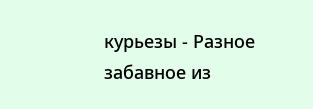курьезы - Разное забавное из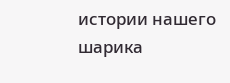истории нашего шарика